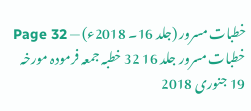خطبات مسرور (جلد 16۔ 2018ء) — Page 32
خطبات مسرور جلد 16 32 خطبہ جمعہ فرمودہ مورخہ 19 جنوری 2018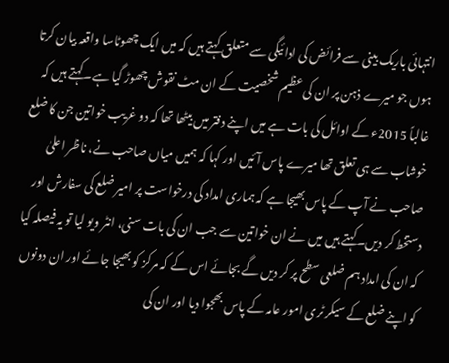انتہائی باریک بینی سے فرائض کی ادائیگی سے متعلق کہتے ہیں کہ میں ایک چھوٹاسا واقعہ بیان کرتا ہوں جو میرے ذہن پر ان کی عظیم شخصیت کے ان مٹ نقوش چھوڑ گیا ہے۔کہتے ہیں کہ غالباً 2015ء کے اوائل کی بات ہے میں اپنے دفتر میں بیٹھا تھا کہ دو غریب خواتین جن کا ضلع خوشاب سے ہی تعلق تھا میرے پاس آئیں اور کہا کہ ہمیں میاں صاحب نے، ناظر اعلیٰ صاحب نے آپ کے پاس بھیجا ہے کہ ہماری امداد کی درخواست پر امیر ضلع کی سفارش اور دستخط کر دیں۔کہتے ہیں میں نے ان خواتین سے جب ان کی بات سنی، انٹر ویو لیا تو یہ فیصلہ کیا کہ ان کی امداد ہم ضلعی سطح پر کر دیں گے بجائے اس کے کہ مرکز کو بھیجا جائے اور ان دونوں کو اپنے ضلع کے سیکر ٹری امور عامہ کے پاس بھجوا دیا اور ان کی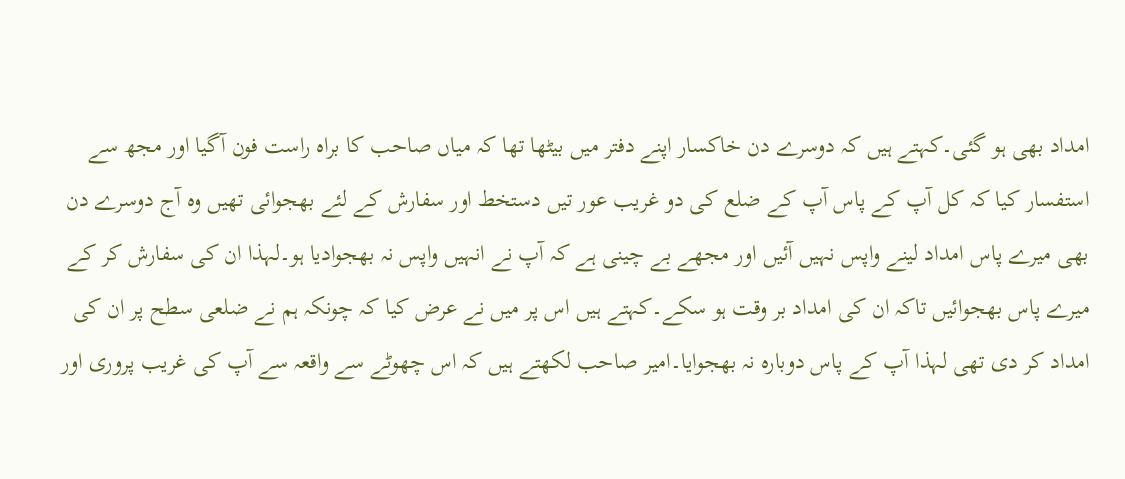امداد بھی ہو گئی۔کہتے ہیں کہ دوسرے دن خاکسار اپنے دفتر میں بیٹھا تھا کہ میاں صاحب کا براہ راست فون آگیا اور مجھ سے استفسار کیا کہ کل آپ کے پاس آپ کے ضلع کی دو غریب عور تیں دستخط اور سفارش کے لئے بھجوائی تھیں وہ آج دوسرے دن بھی میرے پاس امداد لینے واپس نہیں آئیں اور مجھے بے چینی ہے کہ آپ نے انہیں واپس نہ بھجوادیا ہو۔لہذا ان کی سفارش کر کے میرے پاس بھجوائیں تاکہ ان کی امداد بر وقت ہو سکے۔کہتے ہیں اس پر میں نے عرض کیا کہ چونکہ ہم نے ضلعی سطح پر ان کی امداد کر دی تھی لہذا آپ کے پاس دوبارہ نہ بھجوایا۔امیر صاحب لکھتے ہیں کہ اس چھوٹے سے واقعہ سے آپ کی غریب پروری اور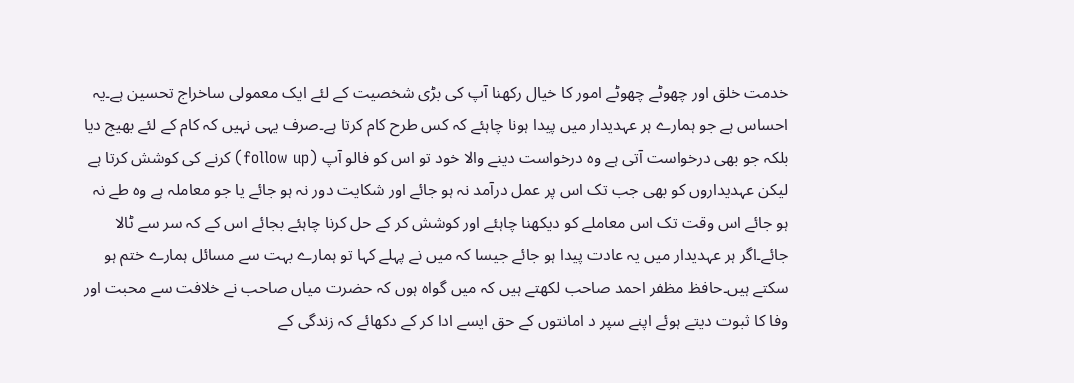خدمت خلق اور چھوٹے چھوٹے امور کا خیال رکھنا آپ کی بڑی شخصیت کے لئے ایک معمولی ساخراج تحسین ہے۔یہ احساس ہے جو ہمارے ہر عہدیدار میں پیدا ہونا چاہئے کہ کس طرح کام کرتا ہے۔صرف یہی نہیں کہ کام کے لئے بھیج دیا بلکہ جو بھی درخواست آتی ہے وہ درخواست دینے والا خود تو اس کو فالو آپ (follow up) کرنے کی کوشش کرتا ہے لیکن عہدیداروں کو بھی جب تک اس پر عمل درآمد نہ ہو جائے اور شکایت دور نہ ہو جائے یا جو معاملہ ہے وہ طے نہ ہو جائے اس وقت تک اس معاملے کو دیکھنا چاہئے اور کوشش کر کے حل کرنا چاہئے بجائے اس کے کہ سر سے ٹالا جائے۔اگر ہر عہدیدار میں یہ عادت پیدا ہو جائے جیسا کہ میں نے پہلے کہا تو ہمارے بہت سے مسائل ہمارے ختم ہو سکتے ہیں۔حافظ مظفر احمد صاحب لکھتے ہیں کہ میں گواہ ہوں کہ حضرت میاں صاحب نے خلافت سے محبت اور وفا کا ثبوت دیتے ہوئے اپنے سپر د امانتوں کے حق ایسے ادا کر کے دکھائے کہ زندگی کے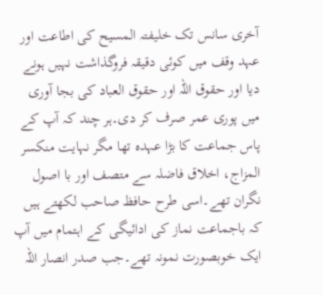آخری سانس تک خلیفتہ المسیح کی اطاعت اور عہد وقف میں کوئی دقیقہ فروگذاشت نہیں ہونے دیا اور حقوق اللہ اور حقوق العباد کی بجا آوری میں پوری عمر صرف کر دی۔ہر چند کہ آپ کے پاس جماعت کا بڑا عہدہ تھا مگر نہایت منکسر المزاج، اخلاق فاضلہ سے متصف اور با اصول نگران تھے۔اسی طرح حافظ صاحب لکھتے ہیں کہ باجماعت نماز کی ادائیگی کے اہتمام میں آپ ایک خوبصورت نمونہ تھے۔جب صدر انصار اللہ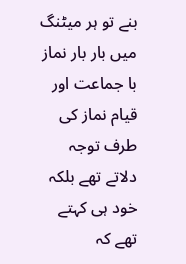بنے تو ہر میٹنگ میں بار بار نماز با جماعت اور قیام نماز کی طرف توجہ دلاتے تھے بلکہ خود ہی کہتے تھے کہ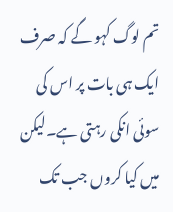تم لوگ کہو گے کہ صرف ایک ہی بات پر اس کی سوئی انکی رہتی ہے۔لیکن میں کیا کروں جب تک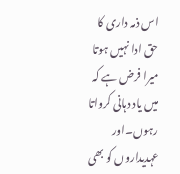اس ذمہ داری کا حق ادا نہیں ہوتا میرا فرض ہے کہ میں یاد دہانی کرواتا رہوں۔اور عہدیداروں کو بھی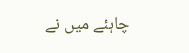چاہئے میں نے